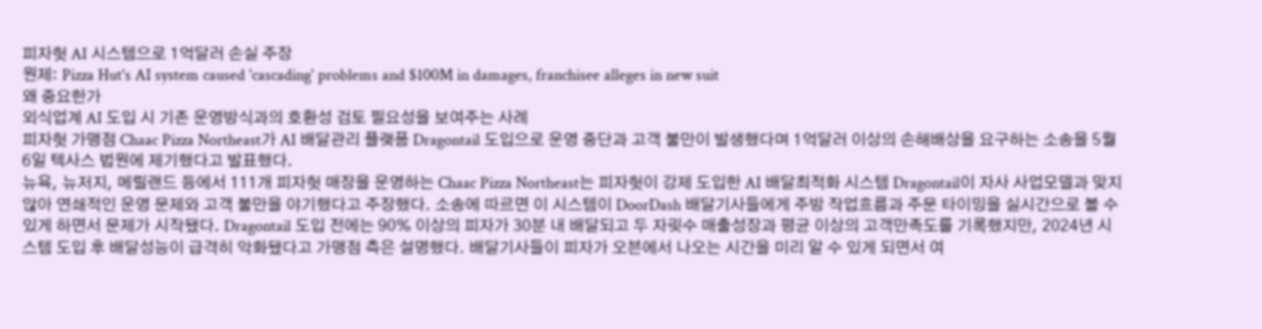피자헛 AI 시스템으로 1억달러 손실 주장
원제: Pizza Hut's AI system caused 'cascading' problems and $100M in damages, franchisee alleges in new suit
왜 중요한가
외식업계 AI 도입 시 기존 운영방식과의 호환성 검토 필요성을 보여주는 사례
피자헛 가맹점 Chaac Pizza Northeast가 AI 배달관리 플랫폼 Dragontail 도입으로 운영 중단과 고객 불만이 발생했다며 1억달러 이상의 손해배상을 요구하는 소송을 5월 6일 텍사스 법원에 제기했다고 발표했다.
뉴욕, 뉴저지, 메릴랜드 등에서 111개 피자헛 매장을 운영하는 Chaac Pizza Northeast는 피자헛이 강제 도입한 AI 배달최적화 시스템 Dragontail이 자사 사업모델과 맞지 않아 연쇄적인 운영 문제와 고객 불만을 야기했다고 주장했다. 소송에 따르면 이 시스템이 DoorDash 배달기사들에게 주방 작업흐름과 주문 타이밍을 실시간으로 볼 수 있게 하면서 문제가 시작됐다. Dragontail 도입 전에는 90% 이상의 피자가 30분 내 배달되고 두 자릿수 매출성장과 평균 이상의 고객만족도를 기록했지만, 2024년 시스템 도입 후 배달성능이 급격히 악화됐다고 가맹점 측은 설명했다. 배달기사들이 피자가 오븐에서 나오는 시간을 미리 알 수 있게 되면서 여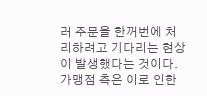러 주문을 한꺼번에 처리하려고 기다리는 현상이 발생했다는 것이다. 가맹점 측은 이로 인한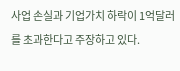사업 손실과 기업가치 하락이 1억달러를 초과한다고 주장하고 있다.